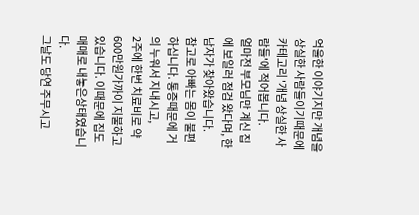억울한 이야기지만 개념을 상실한 사람들이기때문에 카테고리 '개념 상실한 사람들'에 적어봅니다.
얼마전 부모님만 계신 집에 보일러 점검 왔다며, 한 남자가 찾아왔습니다.
참고로 아빠는 몸이 불편하십니다. 통증때문에 거의 누워서 지내시고,
2주에 한번 치료비로 약600만원가까이 지불하고있습니다. 이때문에 집도 매매로 내놓은상태였습니다.
그날도 당연 주무시고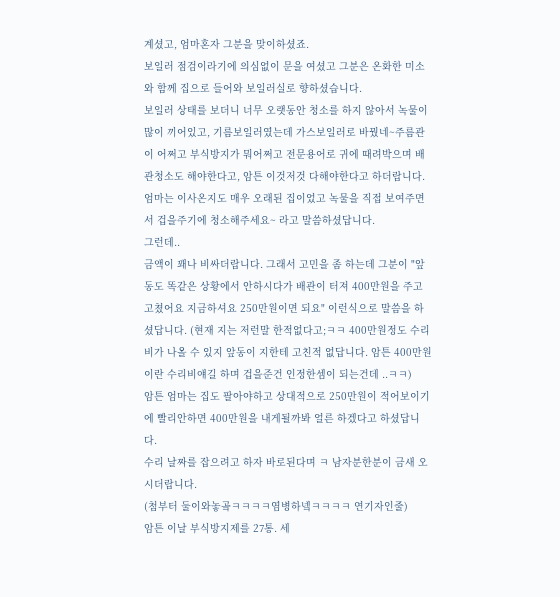계셨고, 엄마혼자 그분을 맞이하셨죠.
보일러 점검이라기에 의심없이 문을 여셨고 그분은 온화한 미소와 함께 집으로 들어와 보일러실로 향하셨습니다.
보일러 상태를 보더니 너무 오랫동안 청소를 하지 않아서 녹물이 많이 끼어있고, 기름보일러였는데 가스보일러로 바꿨네~주름관이 어쩌고 부식방지가 뭐어쩌고 전문용어로 귀에 때려박으며 배관청소도 해야한다고, 암튼 이것저것 다해야한다고 하더랍니다.
엄마는 이사온지도 매우 오래된 집이었고 녹물을 직접 보여주면서 겁을주기에 청소해주세요~ 라고 말씀하셨답니다.
그런데..
금액이 꽤나 비싸더랍니다. 그래서 고민을 좀 하는데 그분이 "앞동도 똑같은 상황에서 안하시다가 배관이 터져 400만원을 주고 고쳤어요 지금하셔요 250만원이면 되요" 이런식으로 말씀을 하셨답니다. (현재 지는 저런말 한적없다고;ㅋㅋ 400만원정도 수리비가 나올 수 있지 앞동이 지한테 고친적 없답니다. 암튼 400만원이란 수리비얘길 하며 겁을준건 인정한셈이 되는건데 ..ㅋㅋ)
암튼 엄마는 집도 팔아야하고 상대적으로 250만원이 적어보이기에 빨리안하면 400만원을 내게될까봐 얼른 하겠다고 하셨답니다.
수리 날짜를 잡으려고 하자 바로된다며 ㅋ 남자분한분이 금새 오시더랍니다.
(첨부터 둘이와놓곸ㅋㅋㅋㅋ염병하넼ㅋㅋㅋㅋ 연기자인줄)
암튼 이날 부식방지제를 27통. 세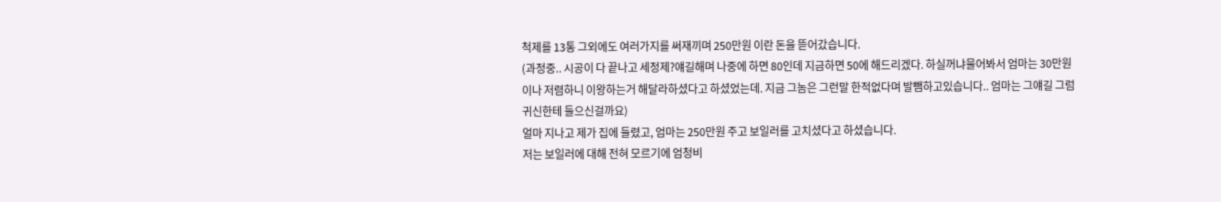척제를 13통 그외에도 여러가지를 써재끼며 250만원 이란 돈을 뜯어갔습니다.
(과정중.. 시공이 다 끝나고 세정제?얘길해며 나중에 하면 80인데 지금하면 50에 해드리겠다. 하실꺼냐물어봐서 엄마는 30만원이나 저렴하니 이왕하는거 해달라하셨다고 하셨었는데. 지금 그놈은 그런말 한적없다며 발뺌하고있습니다.. 엄마는 그얘길 그럼 귀신한테 들으신걸까요)
얼마 지나고 제가 집에 들렸고, 엄마는 250만원 주고 보일러를 고치셨다고 하셨습니다.
저는 보일러에 대해 전혀 모르기에 엄청비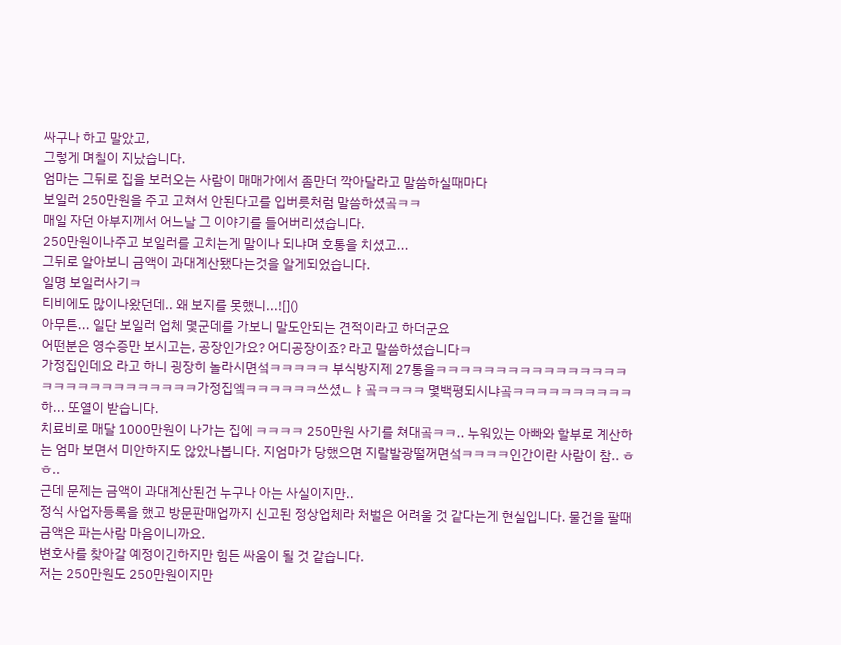싸구나 하고 말았고,
그렇게 며칠이 지났습니다.
엄마는 그뒤로 집을 보러오는 사람이 매매가에서 좀만더 깍아달라고 말씀하실때마다
보일러 250만원을 주고 고쳐서 안된다고를 입버릇처럼 말씀하셨곸ㅋㅋ
매일 자던 아부지께서 어느날 그 이야기를 들어버리셨습니다.
250만원이나주고 보일러를 고치는게 말이나 되냐며 호통을 치셨고...
그뒤로 알아보니 금액이 과대계산됐다는것을 알게되었습니다.
일명 보일러사기ㅋ
티비에도 많이나왔던데.. 왜 보지를 못했니...![]()
아무튼... 일단 보일러 업체 몇군데를 가보니 말도안되는 견적이라고 하더군요
어떤분은 영수증만 보시고는, 공장인가요? 어디공장이죠? 라고 말씀하셨습니다ㅋ
가정집인데요 라고 하니 굉장히 놀라시면섴ㅋㅋㅋㅋㅋ 부식방지제 27통을ㅋㅋㅋㅋㅋㅋㅋㅋㅋㅋㅋㅋㅋㅋㅋㅋㅋㅋㅋㅋㅋㅋㅋㅋㅋㅋㅋㅋㅋ가정집엨ㅋㅋㅋㅋㅋㅋ쓰셨ㄴㅑ곸ㅋㅋㅋㅋ 몇백평되시냐곸ㅋㅋㅋㅋㅋㅋㅋㅋㅋㅋ 하... 또열이 받습니다.
치료비로 매달 1000만원이 나가는 집에 ㅋㅋㅋㅋ 250만원 사기를 쳐대곸ㅋㅋ.. 누워있는 아빠와 할부로 계산하는 엄마 보면서 미안하지도 않았나봅니다. 지엄마가 당했으면 지랄발광떨꺼면섴ㅋㅋㅋㅋ인간이란 사람이 참.. ㅎㅎ..
근데 문제는 금액이 과대계산된건 누구나 아는 사실이지만..
정식 사업자등록을 했고 방문판매업까지 신고된 정상업체라 처벌은 어려울 것 같다는게 현실입니다. 물건을 팔때 금액은 파는사람 마음이니까요.
변호사를 찾아갈 예정이긴하지만 힘든 싸움이 될 것 같습니다.
저는 250만원도 250만원이지만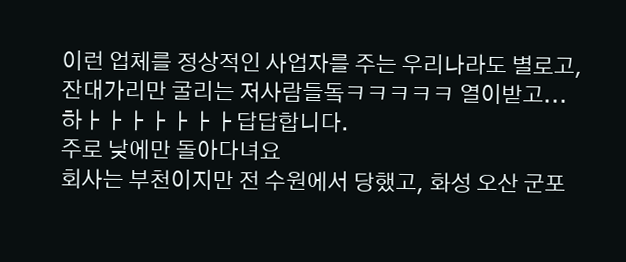이런 업체를 정상적인 사업자를 주는 우리나라도 별로고, 잔대가리만 굴리는 저사람들돜ㅋㅋㅋㅋㅋ 열이받고...
하ㅏㅏㅏㅏㅏㅏㅏ답답합니다.
주로 낮에만 돌아다녀요
회사는 부천이지만 전 수원에서 당했고, 화성 오산 군포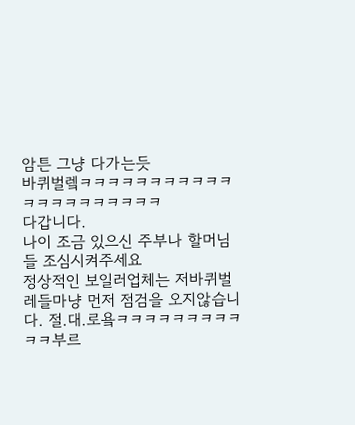암튼 그냥 다가는듯
바퀴벌렠ㅋㅋㅋㅋㅋㅋㅋㅋㅋㅋㅋㅋㅋㅋㅋㅋㅋㅋㅋㅋㅋ
다갑니다.
나이 조금 있으신 주부나 할머님들 조심시켜주세요
정상적인 보일러업체는 저바퀴벌레들마냥 먼저 점검을 오지않습니다. 절.대.로욬ㅋㅋㅋㅋㅋㅋㅋㅋㅋㅋㅋ부르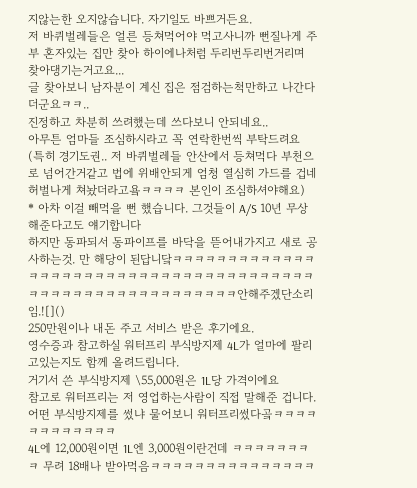지않는한 오지않습니다. 자기일도 바쁘거든요.
저 바퀴벌레들은 얼른 등쳐먹어야 먹고사니까 뻔질나게 주부 혼자있는 집만 찾아 하이에나처럼 두리번두리번거리며 찾아댕기는거고요...
글 찾아보니 남자분이 계신 집은 점검하는척만하고 나간다더군요ㅋㅋ..
진정하고 차분히 쓰려했는데 쓰다보니 안되네요..
아무튼 엄마들 조심하시라고 꼭 연락한번씩 부탁드려요 (특히 경기도권.. 저 바퀴벌레들 안산에서 등쳐먹다 부천으로 넘어간거같고 법에 위배안되게 엄청 열심히 가드를 겁네 허벌나게 쳐놨더라고욬ㅋㅋㅋㅋ 본인이 조심하셔야해요)
* 아차 이걸 빼먹을 뻔 했습니다. 그것들이 A/S 10년 무상해준다고도 얘기합니다
하지만 동파되서 동파이프를 바닥을 뜯어내가지고 새로 공사하는것. 만 해당이 된답니닼ㅋㅋㅋㅋㅋㅋㅋㅋㅋㅋㅋㅋㅋㅋㅋㅋㅋㅋㅋㅋㅋㅋㅋㅋㅋㅋㅋㅋㅋㅋㅋㅋㅋㅋㅋㅋㅋㅋㅋㅋㅋㅋㅋㅋㅋㅋㅋㅋㅋㅋㅋㅋㅋㅋㅋㅋㅋㅋ안해주겠단소리임.![]()
250만원이나 내돈 주고 서비스 받은 후기에요.
영수증과 참고하실 워터프리 부식방지제 4L가 얼마에 팔리고있는지도 함께 올려드립니다.
거기서 쓴 부식방지제 \55,000원은 1L당 가격이에요
참고로 워터프리는 저 영업하는사람이 직접 말해준 겁니다. 어떤 부식방지제를 썼냐 물어보니 워터프리썼다곸ㅋㅋㅋㅋㅋㅋㅋㅋㅋㅋㅋㅋ
4L에 12,000원이면 1L엔 3,000원이란건데 ㅋㅋㅋㅋㅋㅋㅋㅋ 무려 18배나 받아먹음ㅋㅋㅋㅋㅋㅋㅋㅋㅋㅋㅋㅋㅋㅋㅋ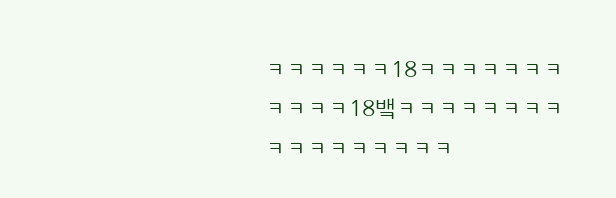ㅋㅋㅋㅋㅋㅋ18ㅋㅋㅋㅋㅋㅋㅋㅋㅋㅋㅋ18뱈ㅋㅋㅋㅋㅋㅋㅋㅋㅋㅋㅋㅋㅋㅋㅋㅋㅋ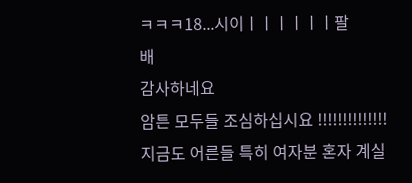ㅋㅋㅋ18...시이ㅣㅣㅣㅣㅣㅣ팔
배
감사하네요
암튼 모두들 조심하십시요 !!!!!!!!!!!!!!
지금도 어른들 특히 여자분 혼자 계실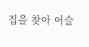집을 찾아 어슬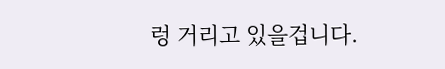렁 거리고 있을겁니다.